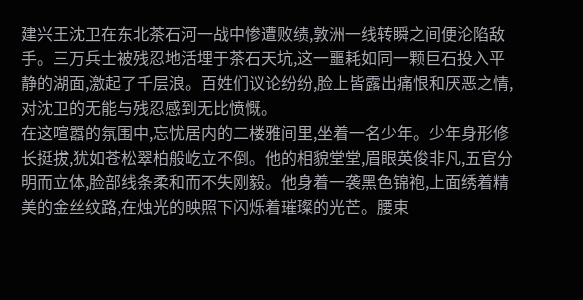建兴王沈卫在东北茶石河一战中惨遭败绩,敦洲一线转瞬之间便沦陷敌手。三万兵士被残忍地活埋于茶石天坑,这一噩耗如同一颗巨石投入平静的湖面,激起了千层浪。百姓们议论纷纷,脸上皆露出痛恨和厌恶之情,对沈卫的无能与残忍感到无比愤慨。
在这喧嚣的氛围中,忘忧居内的二楼雅间里,坐着一名少年。少年身形修长挺拔,犹如苍松翠柏般屹立不倒。他的相貌堂堂,眉眼英俊非凡,五官分明而立体,脸部线条柔和而不失刚毅。他身着一袭黑色锦袍,上面绣着精美的金丝纹路,在烛光的映照下闪烁着璀璨的光芒。腰束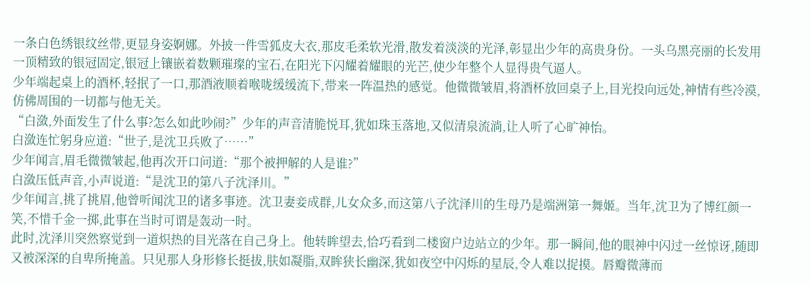一条白色绣银纹丝带,更显身姿婀娜。外披一件雪狐皮大衣,那皮毛柔软光滑,散发着淡淡的光泽,彰显出少年的高贵身份。一头乌黑亮丽的长发用一顶精致的银冠固定,银冠上镶嵌着数颗璀璨的宝石,在阳光下闪耀着耀眼的光芒,使少年整个人显得贵气逼人。
少年端起桌上的酒杯,轻抿了一口,那酒液顺着喉咙缓缓流下,带来一阵温热的感觉。他微微皱眉,将酒杯放回桌子上,目光投向远处,神情有些冷漠,仿佛周围的一切都与他无关。
“白潋,外面发生了什么事?怎么如此吵闹?”少年的声音清脆悦耳,犹如珠玉落地,又似清泉流淌,让人听了心旷神怡。
白潋连忙躬身应道:“世子,是沈卫兵败了……”
少年闻言,眉毛微微皱起,他再次开口问道:“那个被押解的人是谁?”
白潋压低声音,小声说道:“是沈卫的第八子沈泽川。”
少年闻言,挑了挑眉,他曾听闻沈卫的诸多事迹。沈卫妻妾成群,儿女众多,而这第八子沈泽川的生母乃是端洲第一舞姬。当年,沈卫为了博红颜一笑,不惜千金一掷,此事在当时可谓是轰动一时。
此时,沈泽川突然察觉到一道炽热的目光落在自己身上。他转眸望去,恰巧看到二楼窗户边站立的少年。那一瞬间,他的眼神中闪过一丝惊讶,随即又被深深的自卑所掩盖。只见那人身形修长挺拔,肤如凝脂,双眸狭长幽深,犹如夜空中闪烁的星辰,令人难以捉摸。唇瓣微薄而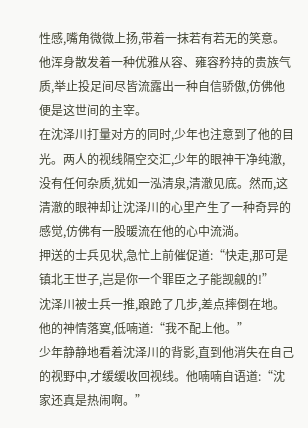性感,嘴角微微上扬,带着一抹若有若无的笑意。他浑身散发着一种优雅从容、雍容矜持的贵族气质,举止投足间尽皆流露出一种自信骄傲,仿佛他便是这世间的主宰。
在沈泽川打量对方的同时,少年也注意到了他的目光。两人的视线隔空交汇,少年的眼神干净纯澈,没有任何杂质,犹如一泓清泉,清澈见底。然而,这清澈的眼神却让沈泽川的心里产生了一种奇异的感觉,仿佛有一股暖流在他的心中流淌。
押送的士兵见状,急忙上前催促道:“快走,那可是镇北王世子,岂是你一个罪臣之子能觊觎的!”
沈泽川被士兵一推,踉跄了几步,差点摔倒在地。他的神情落寞,低喃道:“我不配上他。”
少年静静地看着沈泽川的背影,直到他消失在自己的视野中,才缓缓收回视线。他喃喃自语道:“沈家还真是热闹啊。”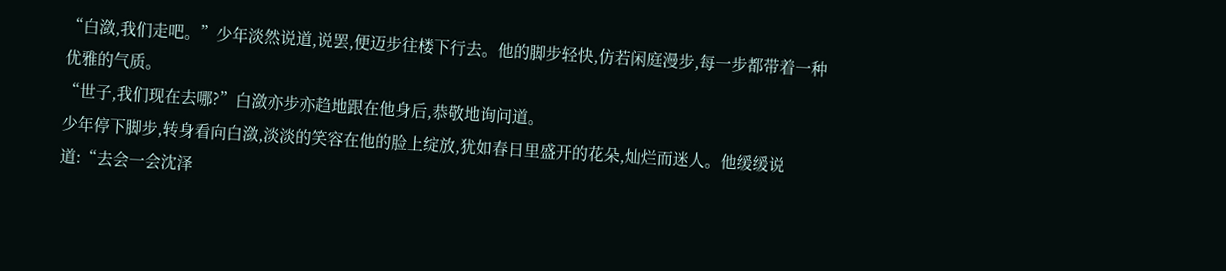“白潋,我们走吧。”少年淡然说道,说罢,便迈步往楼下行去。他的脚步轻快,仿若闲庭漫步,每一步都带着一种优雅的气质。
“世子,我们现在去哪?”白潋亦步亦趋地跟在他身后,恭敬地询问道。
少年停下脚步,转身看向白潋,淡淡的笑容在他的脸上绽放,犹如春日里盛开的花朵,灿烂而迷人。他缓缓说道:“去会一会沈泽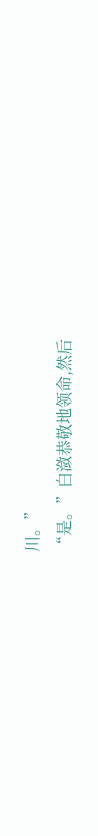川。”
“是。”白潋恭敬地领命,然后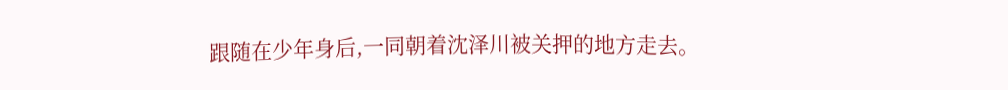跟随在少年身后,一同朝着沈泽川被关押的地方走去。